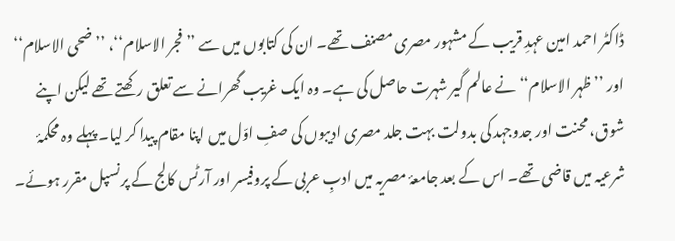ڈاکٹر احمد امین عہدِ قریب کے مشہور مصری مصنف تھے۔ ان کی کتابوں میں سے ’’فجر الاسلام‘‘، ’’ضحی الاسلام‘‘ اور ’’ظہر الاسلام‘‘ نے عالم گیر شہرت حاصل کی ہے۔ وہ ایک غریب گھرانے سے تعلق رکھتے تھے لیکن اپنے شوق، محنت اور جدوجہد کی بدولت بہت جلد مصری ادیبوں کی صفِ اوّل میں اپنا مقام پیدا کر لیا۔ پہلے وہ محکمۂ شرعیہ میں قاضی تھے۔ اس کے بعد جامعۂ مصریہ میں ادبِ عربی کے پروفیسر اور آرٹس کالج کے پرنسپل مقرر ہوئے۔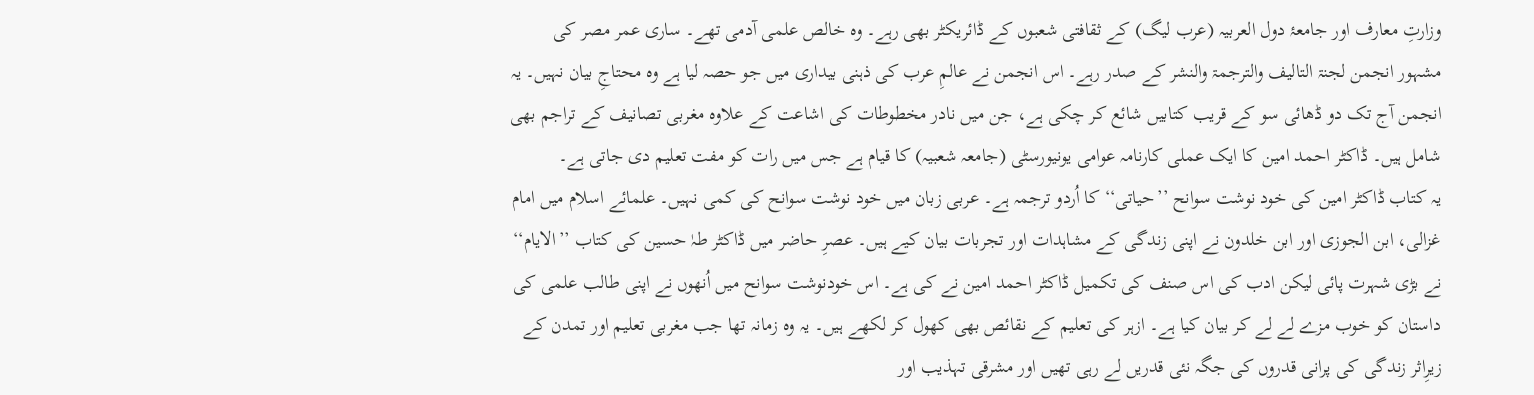وزارتِ معارف اور جامعۂ دول العربیہ (عرب لیگ) کے ثقافتی شعبوں کے ڈائریکٹر بھی رہے۔ وہ خالص علمی آدمی تھے۔ ساری عمر مصر کی مشہور انجمن لجنۃ التالیف والترجمۃ والنشر کے صدر رہے۔ اس انجمن نے عالمِ عرب کی ذہنی بیداری میں جو حصہ لیا ہے وہ محتاجِ بیان نہیں۔ یہ انجمن آج تک دو ڈھائی سو کے قریب کتابیں شائع کر چکی ہے، جن میں نادر مخطوطات کی اشاعت کے علاوہ مغربی تصانیف کے تراجم بھی شامل ہیں۔ ڈاکٹر احمد امین کا ایک عملی کارنامہ عوامی یونیورسٹی (جامعہ شعبیہ) کا قیام ہے جس میں رات کو مفت تعلیم دی جاتی ہے۔
یہ کتاب ڈاکٹر امین کی خود نوشت سوانح ’’حیاتی‘‘کا اُردو ترجمہ ہے۔ عربی زبان میں خود نوشت سوانح کی کمی نہیں۔ علمائے اسلام میں امام غزالی، ابن الجوزی اور ابن خلدون نے اپنی زندگی کے مشاہدات اور تجربات بیان کیے ہیں۔ عصرِ حاضر میں ڈاکٹر طہٰ حسین کی کتاب ’’الایام‘‘ نے بڑی شہرت پائی لیکن ادب کی اس صنف کی تکمیل ڈاکٹر احمد امین نے کی ہے۔ اس خودنوشت سوانح میں اُنھوں نے اپنی طالب علمی کی داستان کو خوب مزے لے لے کر بیان کیا ہے۔ ازہر کی تعلیم کے نقائص بھی کھول کر لکھے ہیں۔ یہ وہ زمانہ تھا جب مغربی تعلیم اور تمدن کے زیرِاثر زندگی کی پرانی قدروں کی جگہ نئی قدریں لے رہی تھیں اور مشرقی تہذیب اور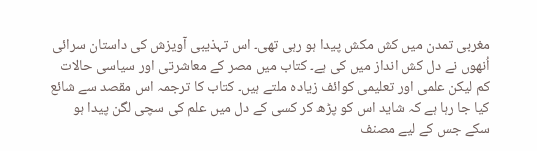مغربی تمدن میں کش مکش پیدا ہو رہی تھی۔ اس تہذیبی آویزش کی داستان سرائی اُنھوں نے دل کش انداز میں کی ہے۔ کتاب میں مصر کے معاشرتی اور سیاسی حالات کم لیکن علمی اور تعلیمی کوائف زیادہ ملتے ہیں۔ کتاب کا ترجمہ اس مقصد سے شائع کیا جا رہا ہے کہ شاید اس کو پڑھ کر کسی کے دل میں علم کی سچی لگن پیدا ہو سکے جس کے لیے مصنف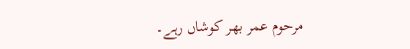مرحوم عمر بھر کوشاں رہے۔